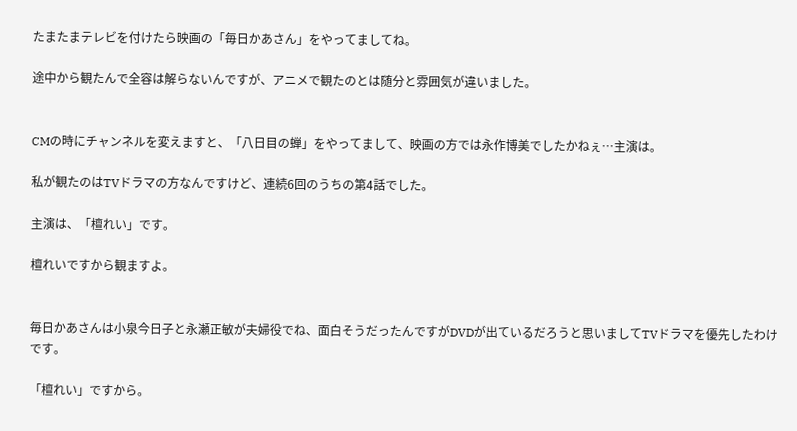たまたまテレビを付けたら映画の「毎日かあさん」をやってましてね。

途中から観たんで全容は解らないんですが、アニメで観たのとは随分と雰囲気が違いました。


CMの時にチャンネルを変えますと、「八日目の蝉」をやってまして、映画の方では永作博美でしたかねぇ…主演は。

私が観たのはTVドラマの方なんですけど、連続6回のうちの第4話でした。

主演は、「檀れい」です。

檀れいですから観ますよ。


毎日かあさんは小泉今日子と永瀬正敏が夫婦役でね、面白そうだったんですがDVDが出ているだろうと思いましてTVドラマを優先したわけです。

「檀れい」ですから。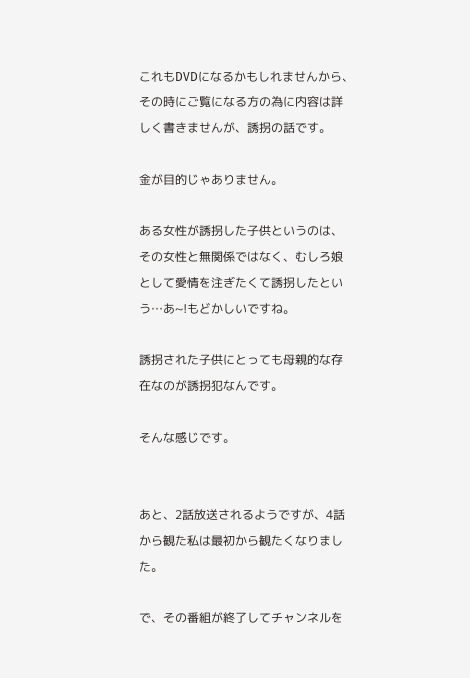これもDVDになるかもしれませんから、その時にご覧になる方の為に内容は詳しく書きませんが、誘拐の話です。

金が目的じゃありません。

ある女性が誘拐した子供というのは、その女性と無関係ではなく、むしろ娘として愛情を注ぎたくて誘拐したという…あ~!もどかしいですね。

誘拐された子供にとっても母親的な存在なのが誘拐犯なんです。

そんな感じです。


あと、2話放送されるようですが、4話から観た私は最初から観たくなりました。

で、その番組が終了してチャンネルを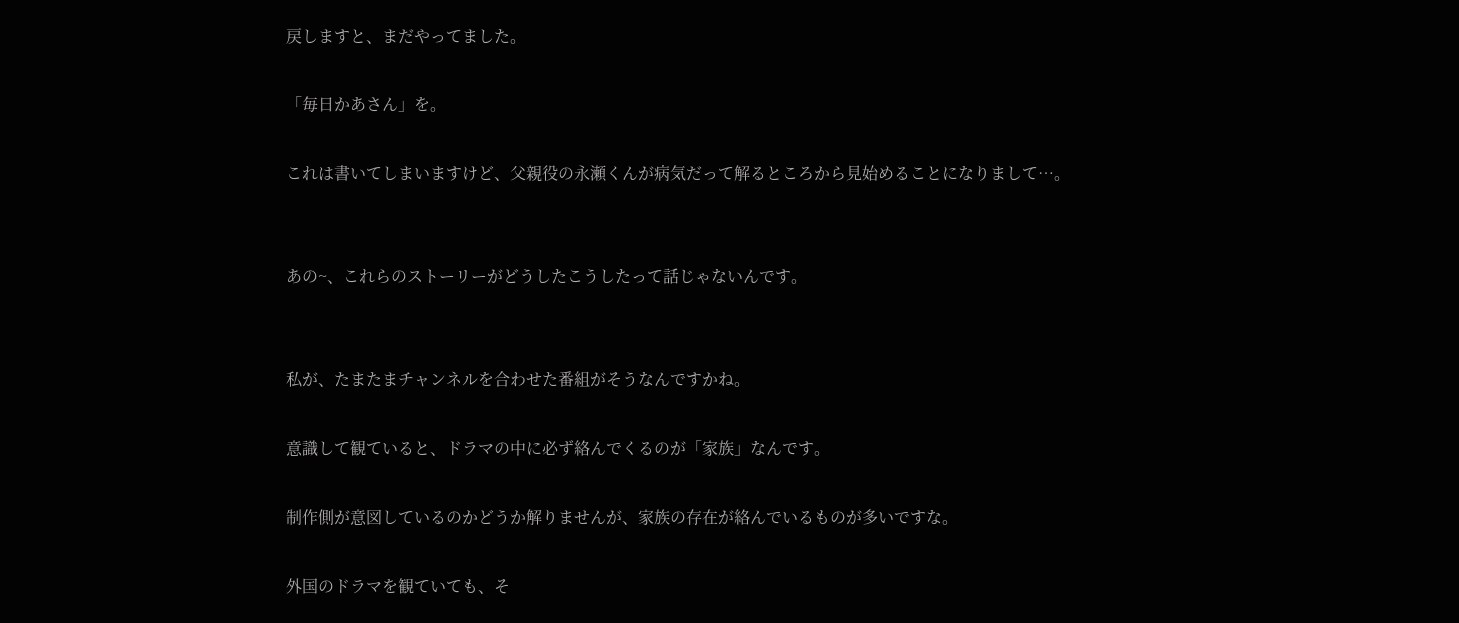戻しますと、まだやってました。

「毎日かあさん」を。

これは書いてしまいますけど、父親役の永瀬くんが病気だって解るところから見始めることになりまして…。


あの~、これらのストーリーがどうしたこうしたって話じゃないんです。


私が、たまたまチャンネルを合わせた番組がそうなんですかね。

意識して観ていると、ドラマの中に必ず絡んでくるのが「家族」なんです。

制作側が意図しているのかどうか解りませんが、家族の存在が絡んでいるものが多いですな。

外国のドラマを観ていても、そ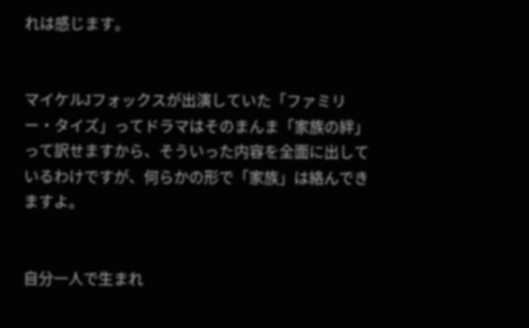れは感じます。


マイケルJフォックスが出演していた「ファミリー・タイズ」ってドラマはそのまんま「家族の絆」って訳せますから、そういった内容を全面に出しているわけですが、何らかの形で「家族」は絡んできますよ。


自分一人で生まれ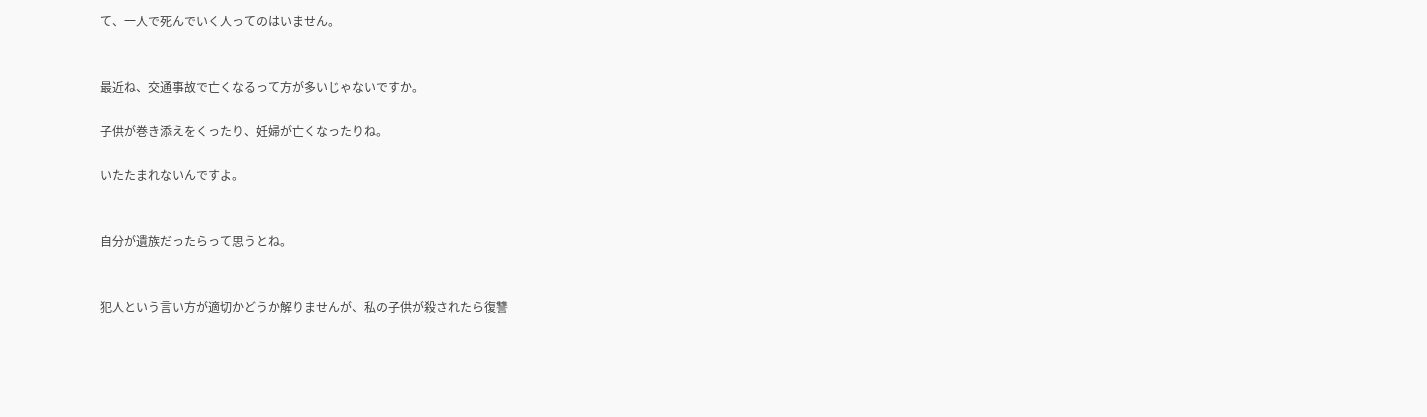て、一人で死んでいく人ってのはいません。


最近ね、交通事故で亡くなるって方が多いじゃないですか。

子供が巻き添えをくったり、妊婦が亡くなったりね。

いたたまれないんですよ。


自分が遺族だったらって思うとね。


犯人という言い方が適切かどうか解りませんが、私の子供が殺されたら復讐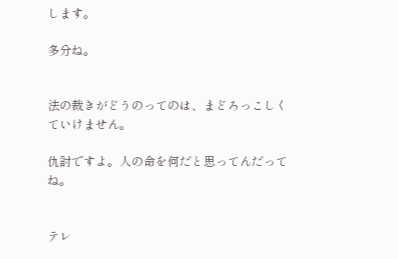します。

多分ね。


法の裁きがどうのってのは、まどろっこしくていけません。

仇討ですよ。人の命を何だと思ってんだってね。


テレ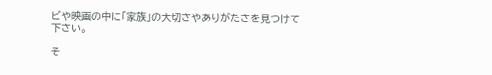ビや映画の中に「家族」の大切さやありがたさを見つけて下さい。

そ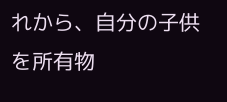れから、自分の子供を所有物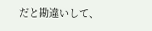だと勘違いして、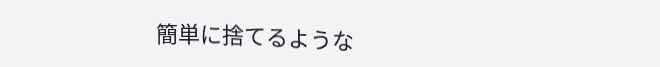簡単に捨てるような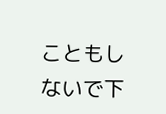こともしないで下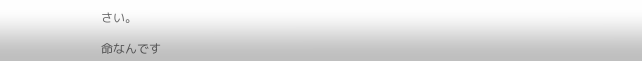さい。

命なんです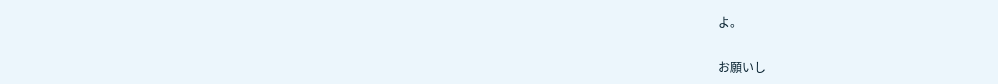よ。


お願いし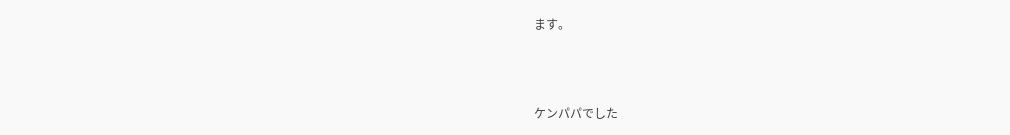ます。



ケンパパでした